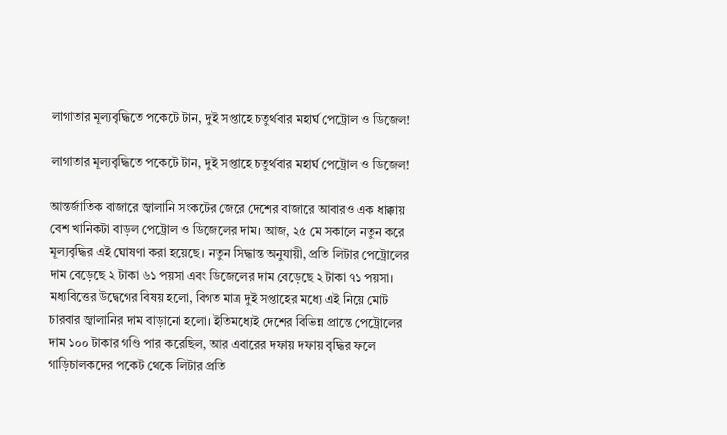লাগাতার মূল্যবৃদ্ধিতে পকেটে টান, দুই সপ্তাহে চতুর্থবার মহার্ঘ পেট্রোল ও ডিজেল!

লাগাতার মূল্যবৃদ্ধিতে পকেটে টান, দুই সপ্তাহে চতুর্থবার মহার্ঘ পেট্রোল ও ডিজেল!

আন্তর্জাতিক বাজারে জ্বালানি সংকটের জেরে দেশের বাজারে আবারও এক ধাক্কায় বেশ খানিকটা বাড়ল পেট্রোল ও ডিজেলের দাম। আজ, ২৫ মে সকালে নতুন করে মূল্যবৃদ্ধির এই ঘোষণা করা হয়েছে। নতুন সিদ্ধান্ত অনুযায়ী, প্রতি লিটার পেট্রোলের দাম বেড়েছে ২ টাকা ৬১ পয়সা এবং ডিজেলের দাম বেড়েছে ২ টাকা ৭১ পয়সা। মধ্যবিত্তের উদ্বেগের বিষয় হলো, বিগত মাত্র দুই সপ্তাহের মধ্যে এই নিয়ে মোট চারবার জ্বালানির দাম বাড়ানো হলো। ইতিমধ্যেই দেশের বিভিন্ন প্রান্তে পেট্রোলের দাম ১০০ টাকার গণ্ডি পার করেছিল, আর এবারের দফায় দফায় বৃদ্ধির ফলে গাড়িচালকদের পকেট থেকে লিটার প্রতি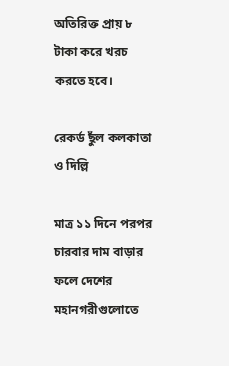অতিরিক্ত প্রায় ৮ টাকা করে খরচ করতে হবে।

রেকর্ড ছুঁল কলকাতা ও দিল্লি

মাত্র ১১ দিনে পরপর চারবার দাম বাড়ার ফলে দেশের মহানগরীগুলোতে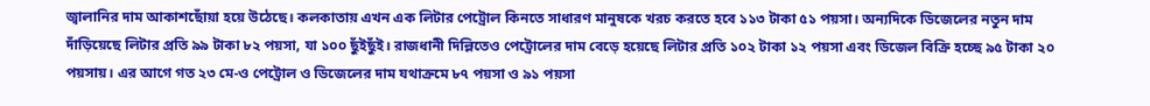জ্বালানির দাম আকাশছোঁয়া হয়ে উঠেছে। কলকাতায় এখন এক লিটার পেট্রোল কিনতে সাধারণ মানুষকে খরচ করতে হবে ১১৩ টাকা ৫১ পয়সা। অন্যদিকে ডিজেলের নতুন দাম দাঁড়িয়েছে লিটার প্রতি ৯৯ টাকা ৮২ পয়সা, যা ১০০ ছুঁইছুঁই। রাজধানী দিল্লিতেও পেট্রোলের দাম বেড়ে হয়েছে লিটার প্রতি ১০২ টাকা ১২ পয়সা এবং ডিজেল বিক্রি হচ্ছে ৯৫ টাকা ২০ পয়সায়। এর আগে গত ২৩ মে-ও পেট্রোল ও ডিজেলের দাম যথাক্রমে ৮৭ পয়সা ও ৯১ পয়সা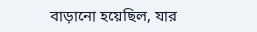বাড়ানো হয়েছিল, যার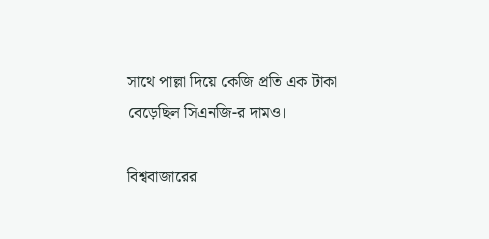সাথে পাল্লা দিয়ে কেজি প্রতি এক টাকা বেড়েছিল সিএনজি-র দামও।

বিশ্ববাজারের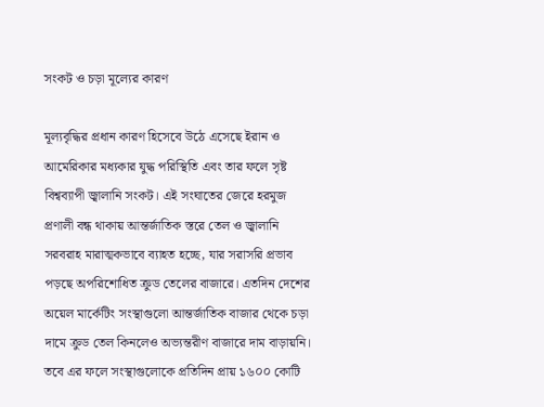সংকট ও চড়া মূল্যের কারণ

মূল্যবৃদ্ধির প্রধান কারণ হিসেবে উঠে এসেছে ইরান ও আমেরিকার মধ্যকার যুদ্ধ পরিস্থিতি এবং তার ফলে সৃষ্ট বিশ্বব্যাপী জ্বালানি সংকট। এই সংঘাতের জেরে হরমুজ প্রণালী বন্ধ থাকায় আন্তর্জাতিক স্তরে তেল ও জ্বালানি সরবরাহ মারাত্মকভাবে ব্যাহত হচ্ছে, যার সরাসরি প্রভাব পড়ছে অপরিশোধিত ক্রুড তেলের বাজারে। এতদিন দেশের অয়েল মার্কেটিং সংস্থাগুলো আন্তর্জাতিক বাজার থেকে চড়া দামে ক্রুড তেল কিনলেও অভ্যন্তরীণ বাজারে দাম বাড়ায়নি। তবে এর ফলে সংস্থাগুলোকে প্রতিদিন প্রায় ১৬০০ কোটি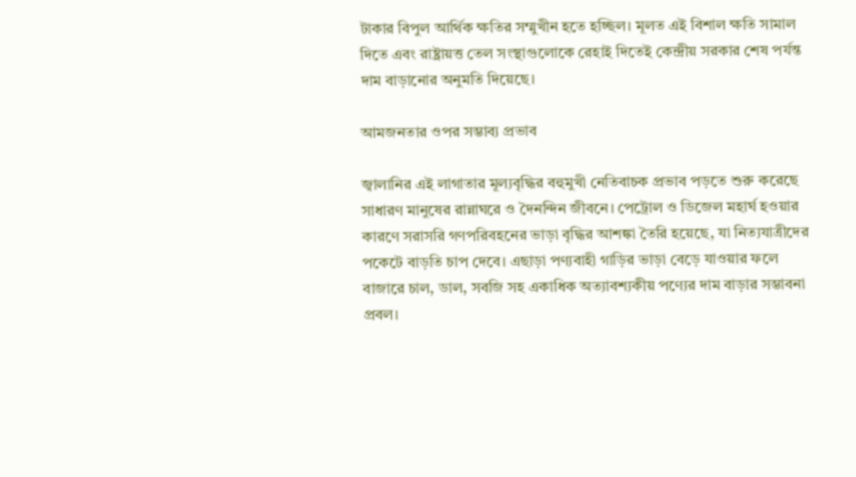টাকার বিপুল আর্থিক ক্ষতির সম্মুখীন হতে হচ্ছিল। মূলত এই বিশাল ক্ষতি সামাল দিতে এবং রাষ্ট্রায়ত্ত তেল সংস্থাগুলোকে রেহাই দিতেই কেন্দ্রীয় সরকার শেষ পর্যন্ত দাম বাড়ানোর অনুমতি দিয়েছে।

আমজনতার ওপর সম্ভাব্য প্রভাব

জ্বালানির এই লাগাতার মূল্যবৃদ্ধির বহুমুখী নেতিবাচক প্রভাব পড়তে শুরু করেছে সাধারণ মানুষের রান্নাঘরে ও দৈনন্দিন জীবনে। পেট্রোল ও ডিজেল মহার্ঘ হওয়ার কারণে সরাসরি গণপরিবহনের ভাড়া বৃদ্ধির আশঙ্কা তৈরি হয়েছে, যা নিত্যযাত্রীদের পকেটে বাড়তি চাপ দেবে। এছাড়া পণ্যবাহী গাড়ির ভাড়া বেড়ে যাওয়ার ফলে বাজারে চাল, ডাল, সবজি সহ একাধিক অত্যাবশ্যকীয় পণ্যের দাম বাড়ার সম্ভাবনা প্রবল।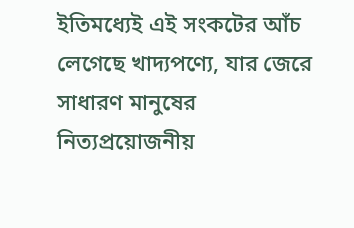ইতিমধ্যেই এই সংকটের আঁচ লেগেছে খাদ্যপণ্যে, যার জেরে সাধারণ মানুষের নিত্যপ্রয়োজনীয়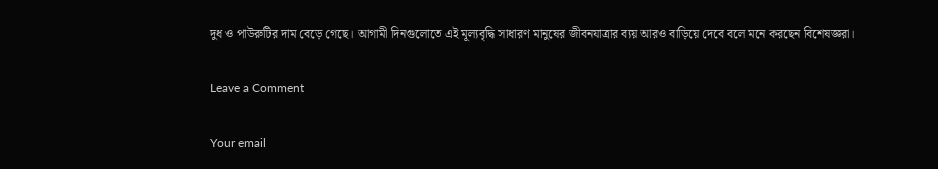দুধ ও পাউরুটির দাম বেড়ে গেছে। আগামী দিনগুলোতে এই মূল্যবৃদ্ধি সাধারণ মানুষের জীবনযাত্রার ব্যয় আরও বাড়িয়ে দেবে বলে মনে করছেন বিশেষজ্ঞরা।

Leave a Comment

Your email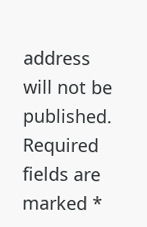address will not be published. Required fields are marked *